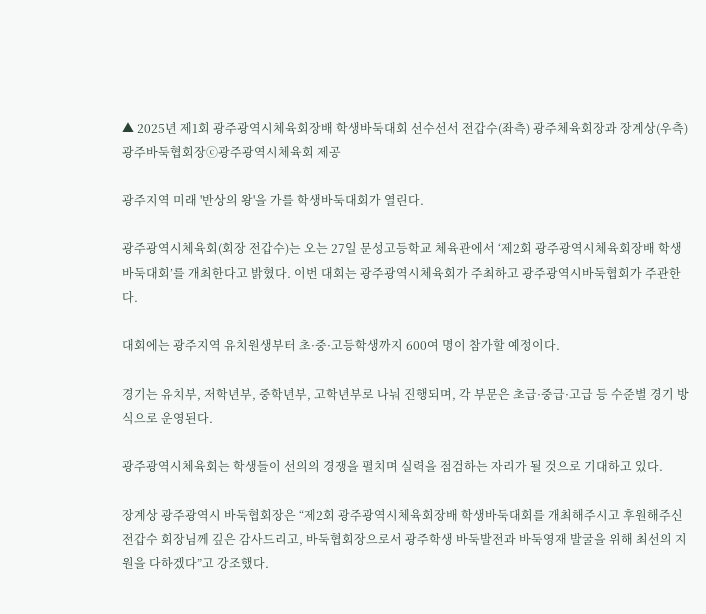▲ 2025년 제1회 광주광역시체육회장배 학생바둑대회 선수선서 전갑수(좌측) 광주체육회장과 장계상(우측) 광주바둑협회장ⓒ광주광역시체육회 제공

광주지역 미래 '반상의 왕'을 가를 학생바둑대회가 열린다.

광주광역시체육회(회장 전갑수)는 오는 27일 문성고등학교 체육관에서 ‘제2회 광주광역시체육회장배 학생바둑대회’를 개최한다고 밝혔다. 이번 대회는 광주광역시체육회가 주최하고 광주광역시바둑협회가 주관한다.

대회에는 광주지역 유치원생부터 초·중·고등학생까지 600여 명이 참가할 예정이다.

경기는 유치부, 저학년부, 중학년부, 고학년부로 나눠 진행되며, 각 부문은 초급·중급·고급 등 수준별 경기 방식으로 운영된다.

광주광역시체육회는 학생들이 선의의 경쟁을 펼치며 실력을 점검하는 자리가 될 것으로 기대하고 있다.

장계상 광주광역시 바둑협회장은 “제2회 광주광역시체육회장배 학생바둑대회를 개최해주시고 후원해주신 전갑수 회장님께 깊은 감사드리고, 바둑협회장으로서 광주학생 바둑발전과 바둑영재 발굴을 위해 최선의 지원을 다하겠다”고 강조했다.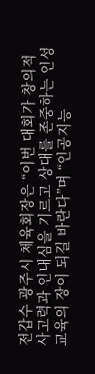전갑수 광주시 체육회장은 “이번 대회가 창의적 사고력과 인내심을 기르고 상대를 존중하는 인성 교육의 장이 되길 바란다”며 “인공지능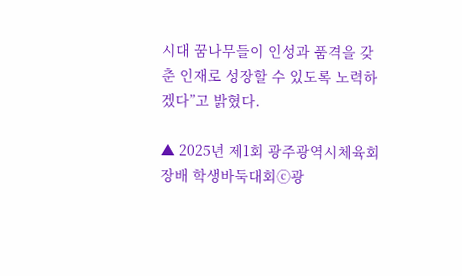시대 꿈나무들이 인성과 품격을 갖춘 인재로 성장할 수 있도록 노력하겠다”고 밝혔다.

▲ 2025년 제1회 광주광역시체육회장배 학생바둑대회ⓒ광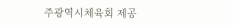주광역시체육회 제공